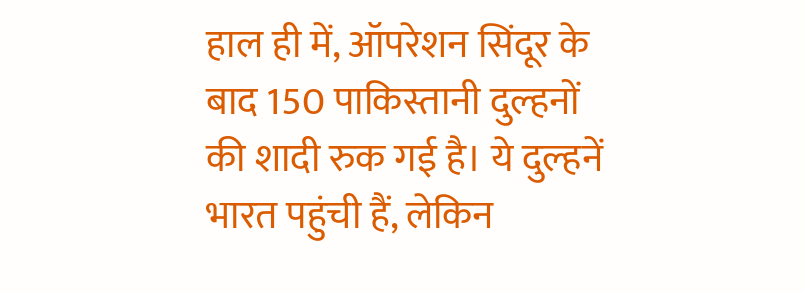हाल ही में, ऑपरेशन सिंदूर के बाद 150 पाकिस्तानी दुल्हनों की शादी रुक गई है। ये दुल्हनें भारत पहुंची हैं, लेकिन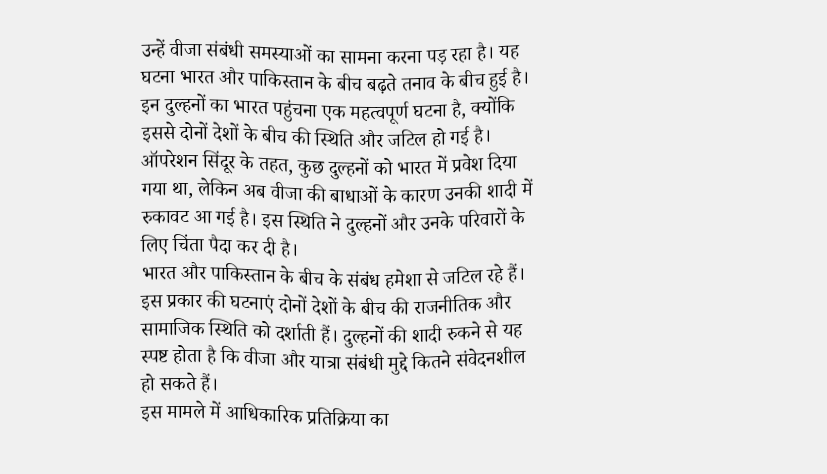उन्हें वीजा संबंधी समस्याओं का सामना करना पड़ रहा है। यह घटना भारत और पाकिस्तान के बीच बढ़ते तनाव के बीच हुई है।
इन दुल्हनों का भारत पहुंचना एक महत्वपूर्ण घटना है, क्योंकि इससे दोनों देशों के बीच की स्थिति और जटिल हो गई है। ऑपरेशन सिंदूर के तहत, कुछ दुल्हनों को भारत में प्रवेश दिया गया था, लेकिन अब वीजा की बाधाओं के कारण उनकी शादी में रुकावट आ गई है। इस स्थिति ने दुल्हनों और उनके परिवारों के लिए चिंता पैदा कर दी है।
भारत और पाकिस्तान के बीच के संबंध हमेशा से जटिल रहे हैं। इस प्रकार की घटनाएं दोनों देशों के बीच की राजनीतिक और सामाजिक स्थिति को दर्शाती हैं। दुल्हनों की शादी रुकने से यह स्पष्ट होता है कि वीजा और यात्रा संबंधी मुद्दे कितने संवेदनशील हो सकते हैं।
इस मामले में आधिकारिक प्रतिक्रिया का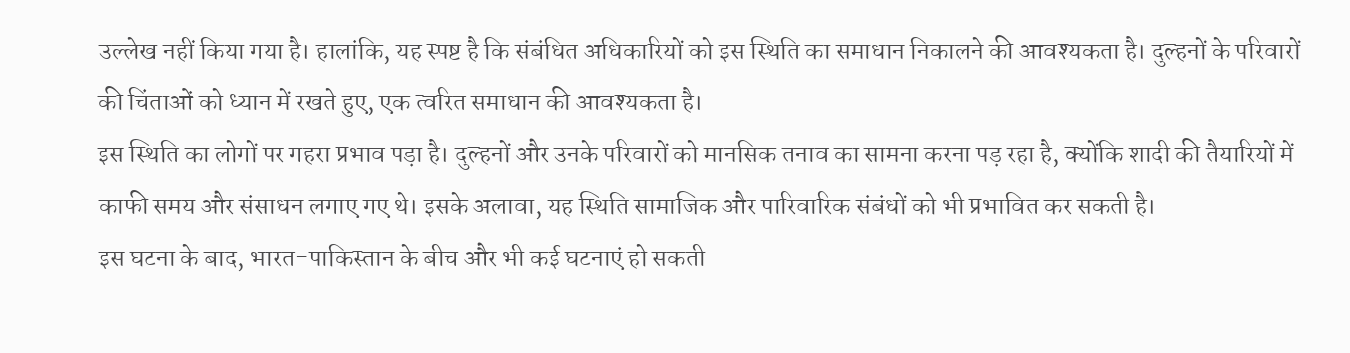उल्लेख नहीं किया गया है। हालांकि, यह स्पष्ट है कि संबंधित अधिकारियों को इस स्थिति का समाधान निकालने की आवश्यकता है। दुल्हनों के परिवारों की चिंताओं को ध्यान में रखते हुए, एक त्वरित समाधान की आवश्यकता है।
इस स्थिति का लोगों पर गहरा प्रभाव पड़ा है। दुल्हनों और उनके परिवारों को मानसिक तनाव का सामना करना पड़ रहा है, क्योंकि शादी की तैयारियों में काफी समय और संसाधन लगाए गए थे। इसके अलावा, यह स्थिति सामाजिक और पारिवारिक संबंधों को भी प्रभावित कर सकती है।
इस घटना के बाद, भारत-पाकिस्तान के बीच और भी कई घटनाएं हो सकती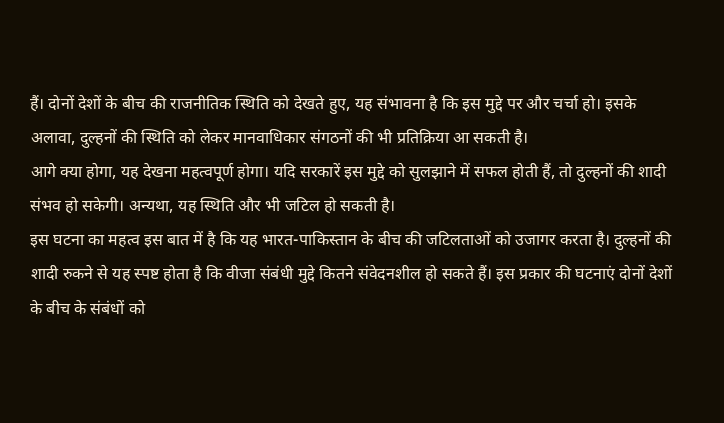हैं। दोनों देशों के बीच की राजनीतिक स्थिति को देखते हुए, यह संभावना है कि इस मुद्दे पर और चर्चा हो। इसके अलावा, दुल्हनों की स्थिति को लेकर मानवाधिकार संगठनों की भी प्रतिक्रिया आ सकती है।
आगे क्या होगा, यह देखना महत्वपूर्ण होगा। यदि सरकारें इस मुद्दे को सुलझाने में सफल होती हैं, तो दुल्हनों की शादी संभव हो सकेगी। अन्यथा, यह स्थिति और भी जटिल हो सकती है।
इस घटना का महत्व इस बात में है कि यह भारत-पाकिस्तान के बीच की जटिलताओं को उजागर करता है। दुल्हनों की शादी रुकने से यह स्पष्ट होता है कि वीजा संबंधी मुद्दे कितने संवेदनशील हो सकते हैं। इस प्रकार की घटनाएं दोनों देशों के बीच के संबंधों को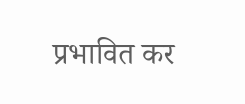प्रभावित कर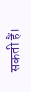सकती हैं।